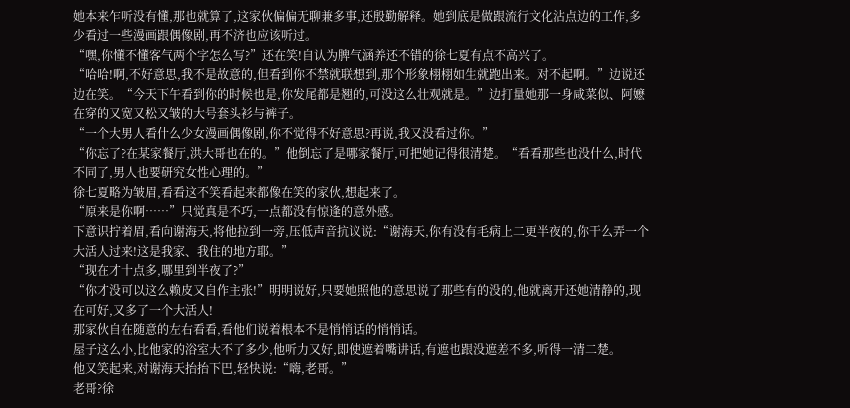她本来乍听没有懂,那也就算了,这家伙偏偏无聊兼多事,还殷勤解释。她到底是做跟流行文化沾点边的工作,多少看过一些漫画跟偶像剧,再不济也应该听过。
“嘿,你懂不懂客气两个字怎么写?”还在笑!自认为脾气涵养还不错的徐七夏有点不高兴了。
“哈哈!啊,不好意思,我不是故意的,但看到你不禁就联想到,那个形象栩栩如生就跑出来。对不起啊。”边说还边在笑。“今天下午看到你的时候也是,你发尾都是翘的,可没这么壮观就是。”边打量她那一身咸菜似、阿嬷在穿的又宽又松又皱的大号套头衫与裤子。
“一个大男人看什么少女漫画偶像剧,你不觉得不好意思?再说,我又没看过你。”
“你忘了?在某家餐厅,洪大哥也在的。”他倒忘了是哪家餐厅,可把她记得很清楚。“看看那些也没什么,时代不同了,男人也要研究女性心理的。”
徐七夏略为皱眉,看看这不笑看起来都像在笑的家伙,想起来了。
“原来是你啊……”只觉真是不巧,一点都没有惊逢的意外感。
下意识拧着眉,看向谢海天,将他拉到一旁,压低声音抗议说:“谢海天,你有没有毛病上二更半夜的,你干么弄一个大活人过来!这是我家、我住的地方耶。”
“现在才十点多,哪里到半夜了?”
“你才没可以这么赖皮又自作主张!”明明说好,只要她照他的意思说了那些有的没的,他就离开还她清静的,现在可好,又多了一个大活人!
那家伙自在随意的左右看看,看他们说着根本不是悄悄话的悄悄话。
屋子这么小,比他家的浴室大不了多少,他听力又好,即使遮着嘴讲话,有遮也跟没遮差不多,听得一清二楚。
他又笑起来,对谢海天抬抬下巴,轻快说:“嗨,老哥。”
老哥?徐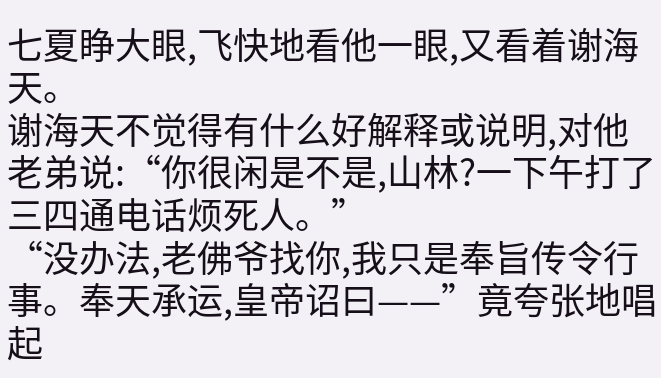七夏睁大眼,飞快地看他一眼,又看着谢海天。
谢海天不觉得有什么好解释或说明,对他老弟说:“你很闲是不是,山林?一下午打了三四通电话烦死人。”
“没办法,老佛爷找你,我只是奉旨传令行事。奉天承运,皇帝诏曰——”竟夸张地唱起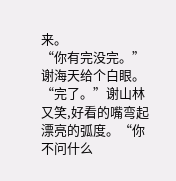来。
“你有完没完。”谢海天给个白眼。
“完了。”谢山林又笑,好看的嘴弯起漂亮的弧度。“你不问什么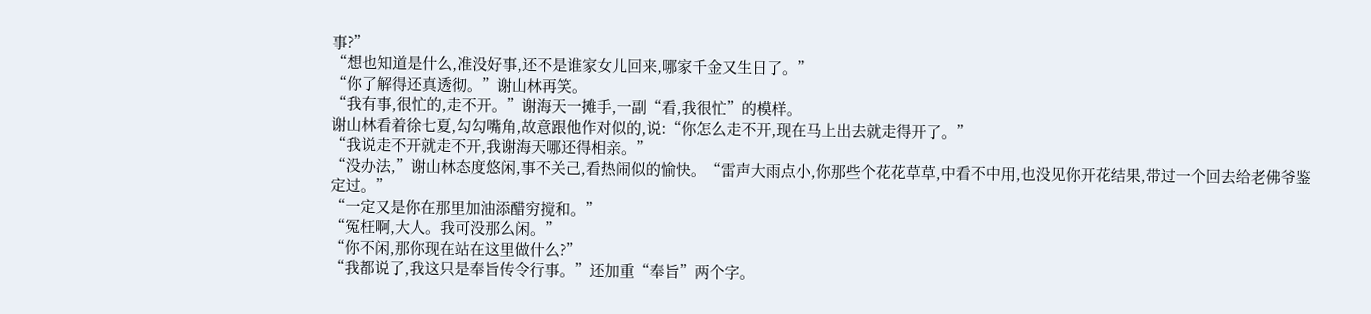事?”
“想也知道是什么,准没好事,还不是谁家女儿回来,哪家千金又生日了。”
“你了解得还真透彻。”谢山林再笑。
“我有事,很忙的,走不开。”谢海天一摊手,一副“看,我很忙”的模样。
谢山林看着徐七夏,勾勾嘴角,故意跟他作对似的,说:“你怎么走不开,现在马上出去就走得开了。”
“我说走不开就走不开,我谢海天哪还得相亲。”
“没办法,”谢山林态度悠闲,事不关己,看热闹似的愉快。“雷声大雨点小,你那些个花花草草,中看不中用,也没见你开花结果,带过一个回去给老佛爷鉴定过。”
“一定又是你在那里加油添醋穷搅和。”
“冤枉啊,大人。我可没那么闲。”
“你不闲,那你现在站在这里做什么?”
“我都说了,我这只是奉旨传令行事。”还加重“奉旨”两个字。